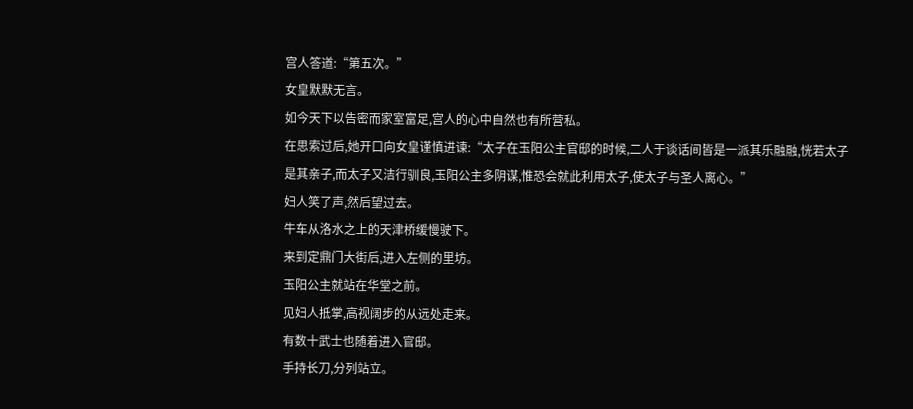宫人答道:“第五次。”
女皇默默无言。
如今天下以告密而家室富足,宫人的心中自然也有所营私。
在思索过后,她开口向女皇谨慎进谏:“太子在玉阳公主官邸的时候,二人于谈话间皆是一派其乐融融,恍若太子是其亲子,而太子又洁行驯良,玉阳公主多阴谋,惟恐会就此利用太子,使太子与圣人离心。”
妇人笑了声,然后望过去。
牛车从洛水之上的天津桥缓慢驶下。
来到定鼎门大街后,进入左侧的里坊。
玉阳公主就站在华堂之前。
见妇人抵掌,高视阔步的从远处走来。
有数十武士也随着进入官邸。
手持长刀,分列站立。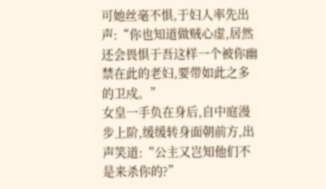可她丝毫不惧,于妇人率先出声:“你也知道做贼心虚,居然还会畏惧于吾这样一个被你幽禁在此的老妇,要带如此之多的卫戍。”
女皇一手负在身后,自中庭漫步上阶,缓缓转身面朝前方,出声笑道:“公主又岂知他们不是来杀你的?”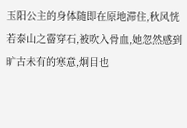玉阳公主的身体随即在原地滞住,秋风恍若泰山之霤穿石,被吹入骨血,她忽然感到旷古未有的寒意,炯目也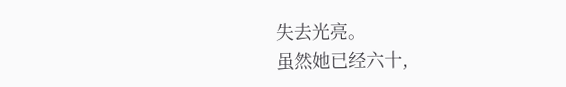失去光亮。
虽然她已经六十,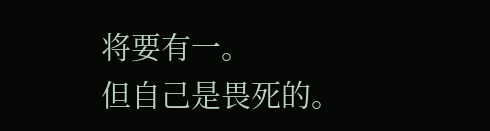将要有一。
但自己是畏死的。